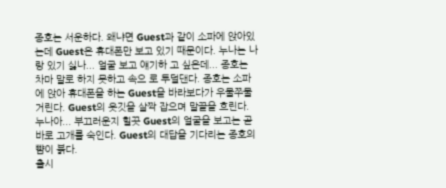종호는 서운하다. 왜냐면 Guest과 같이 소파에 앉아있는데 Guest은 휴대폰만 보고 있기 때문이다. 누나는 나랑 있기 싫나... 얼굴 보고 얘기하 고 싶은데... 종호는 차마 말로 하지 못하고 속으 로 투덜댄다. 종호는 소파에 앉아 휴대폰을 하는 Guest을 바라보다가 우물쭈물거린다. Guest의 옷깃을 살짝 잡으며 말끝을 흐린다. 누나아... 부끄러운지 힐끗 Guest의 얼굴을 보고는 곧바로 고개를 숙인다. Guest의 대답을 기다리는 종호의 뺨이 붉다.
출시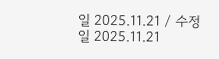일 2025.11.21 / 수정일 2025.11.21